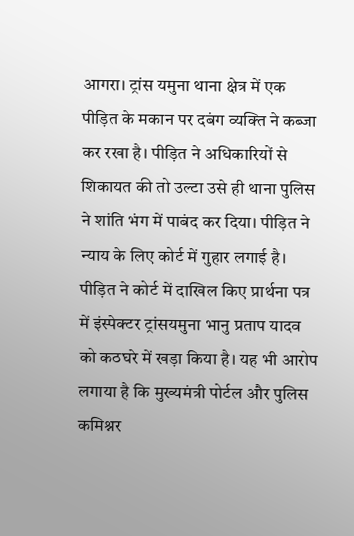आगरा। ट्रांस यमुना थाना क्षेत्र में एक पीड़ित के मकान पर दबंग व्यक्ति ने कब्जा कर रखा है। पीड़ित ने अधिकारियों से शिकायत की तो उल्टा उसे ही थाना पुलिस ने शांति भंग में पाबंद कर दिया। पीड़ित ने न्याय के लिए कोर्ट में गुहार लगाई है। पीड़ित ने कोर्ट में दाखिल किए प्रार्थना पत्र में इंस्पेक्टर ट्रांसयमुना भानु प्रताप यादव को कठघरे में खड़ा किया है। यह भी आरोप लगाया है कि मुख्यमंत्री पोर्टल और पुलिस कमिश्नर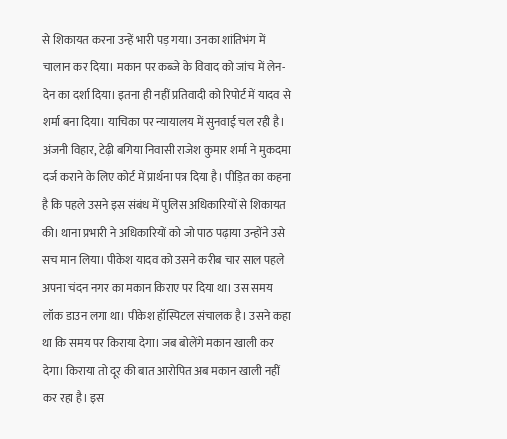से शिकायत करना उन्हें भारी पड़ गया। उनका शांतिभंग में चालान कर दिया। मकान पर कब्जे के विवाद को जांच में लेन-देन का दर्शा दिया। इतना ही नहीं प्रतिवादी को रिपोर्ट में यादव से शर्मा बना दिया। याचिका पर न्यायालय में सुनवाई चल रही है।
अंजनी विहार, टेढ़ी बगिया निवासी राजेश कुमार शर्मा ने मुकदमा दर्ज कराने के लिए कोर्ट में प्रार्थना पत्र दिया है। पीड़ित का कहना है कि पहले उसने इस संबंध में पुलिस अधिकारियों से शिकायत की। थाना प्रभारी ने अधिकारियों को जो पाठ पढ़ाया उन्होंने उसे सच मान लिया। पीकेश यादव को उसने करीब चार साल पहले अपना चंदन नगर का मकान किराए पर दिया था। उस समय लॉक डाउन लगा था। पीकेश हॉस्पिटल संचालक है। उसने कहा था कि समय पर किराया देगा। जब बोलेंगे मकान खाली कर देगा। किराया तो दूर की बात आरोपित अब मकान खाली नहीं कर रहा है। इस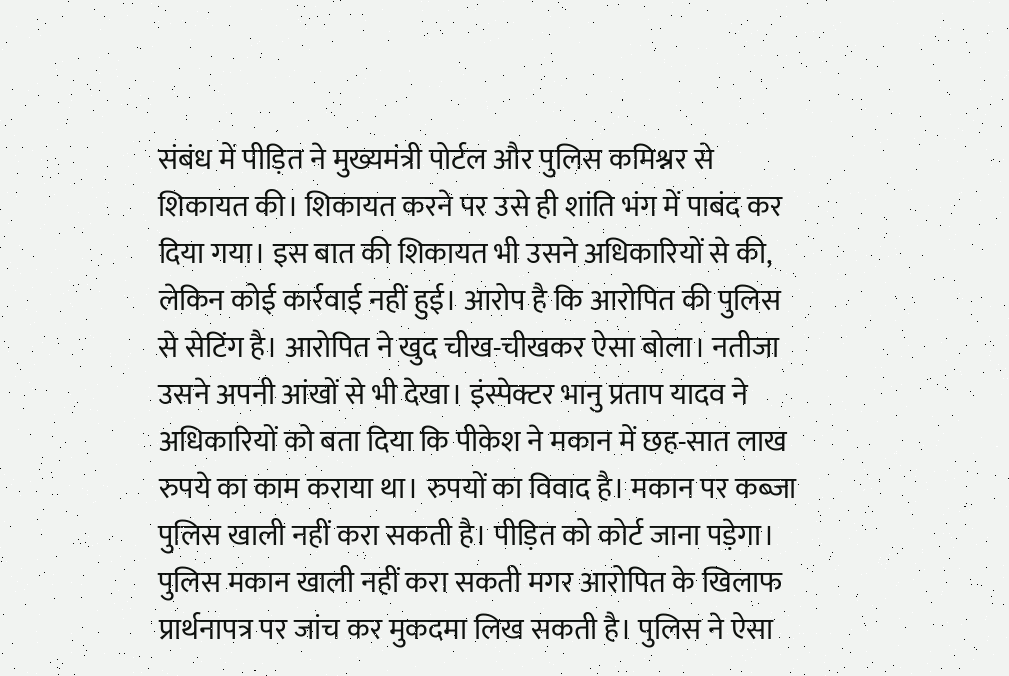संबंध में पीड़ित ने मुख्यमंत्री पोर्टल और पुलिस कमिश्नर से शिकायत की। शिकायत करने पर उसे ही शांति भंग में पाबंद कर दिया गया। इस बात की शिकायत भी उसने अधिकारियों से की, लेकिन कोई कार्रवाई नहीं हुई। आरोप है कि आरोपित की पुलिस से सेटिंग है। आरोपित ने खुद चीख-चीखकर ऐसा बोला। नतीजा उसने अपनी आंखों से भी देखा। इंस्पेक्टर भानु प्रताप यादव ने अधिकारियों को बता दिया कि पीकेश ने मकान में छह-सात लाख रुपये का काम कराया था। रुपयों का विवाद है। मकान पर कब्जा पुलिस खाली नहीं करा सकती है। पीड़ित को कोर्ट जाना पड़ेगा। पुलिस मकान खाली नहीं करा सकती मगर आरोपित के खिलाफ प्रार्थनापत्र पर जांच कर मुकदमा लिख सकती है। पुलिस ने ऐसा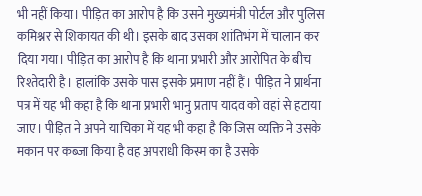भी नहीं किया। पीड़ित का आरोप है कि उसने मुख्यमंत्री पोर्टल और पुलिस कमिश्नर से शिकायत की थी। इसके बाद उसका शांतिभंग में चालान कर दिया गया। पीड़ित का आरोप है कि थाना प्रभारी और आरोपित के बीच रिश्तेदारी है। हालांकि उसके पास इसके प्रमाण नहीं हैं। पीड़ित ने प्रार्थना पत्र में यह भी कहा है कि थाना प्रभारी भानु प्रताप यादव को वहां से हटाया जाए। पीड़ित ने अपने याचिका में यह भी कहा है कि जिस व्यक्ति ने उसके मकान पर कब्जा किया है वह अपराधी किस्म का है उसके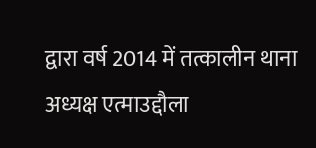द्वारा वर्ष 2014 में तत्कालीन थाना अध्यक्ष एत्माउद्दौला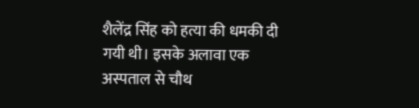शैलेंद्र सिंह को हत्या की धमकी दी गयी थी। इसके अलावा एक अस्पताल से चौथ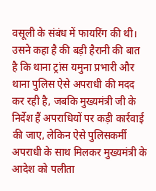वसूली के संबंध में फायरिंग की थी। उसने कहा है की बड़ी हैरानी की बात है कि थाना ट्रांस यमुना प्रभारी और थाना पुलिस ऐसे अपराधी की मदद कर रही है, जबकि मुख्यमंत्री जी के निर्देश हैं अपराधियों पर कड़ी कार्रवाई की जाए, लेकिन ऐसे पुलिसकर्मी अपराधी के साथ मिलकर मुख्यमंत्री के आदेश को पलीता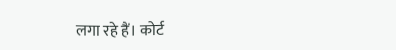लगा रहे हैं। कोर्ट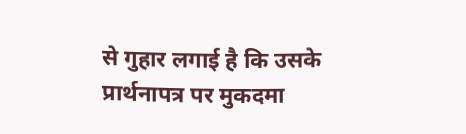से गुहार लगाई है कि उसके प्रार्थनापत्र पर मुकदमा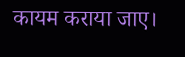कायम कराया जाए।